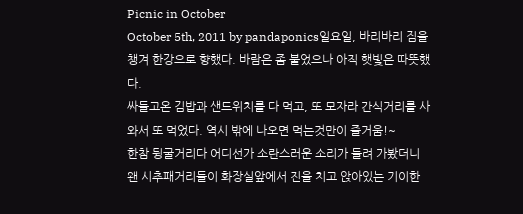Picnic in October
October 5th, 2011 by pandaponics일요일, 바리바리 짐을 챙겨 한강으로 향했다. 바람은 좀 불었으나 아직 햇빛은 따뜻했다.
싸들고온 김밥과 샌드위치를 다 먹고, 또 모자라 간식거리를 사와서 또 먹었다. 역시 밖에 나오면 먹는것만이 즐거움!~
한참 뒹굴거리다 어디선가 소란스러운 소리가 들려 가봤더니 왠 시추패거리들이 화장실앞에서 진을 치고 앉아있는 기이한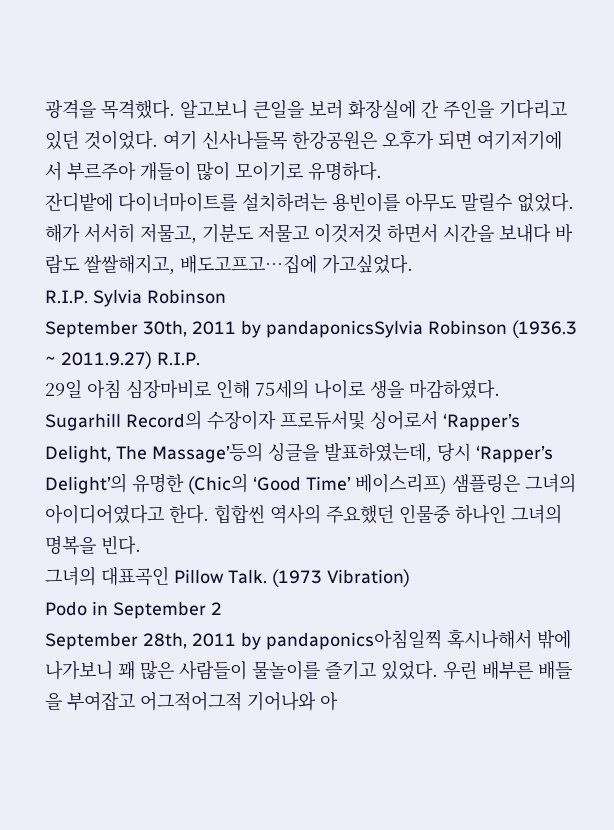광격을 목격했다. 알고보니 큰일을 보러 화장실에 간 주인을 기다리고 있던 것이었다. 여기 신사나들목 한강공원은 오후가 되면 여기저기에서 부르주아 개들이 많이 모이기로 유명하다.
잔디밭에 다이너마이트를 설치하려는 용빈이를 아무도 말릴수 없었다.
해가 서서히 저물고, 기분도 저물고 이것저것 하면서 시간을 보내다 바람도 쌀쌀해지고, 배도고프고…집에 가고싶었다.
R.I.P. Sylvia Robinson
September 30th, 2011 by pandaponicsSylvia Robinson (1936.3 ~ 2011.9.27) R.I.P.
29일 아침 심장마비로 인해 75세의 나이로 생을 마감하였다. Sugarhill Record의 수장이자 프로듀서및 싱어로서 ‘Rapper’s Delight, The Massage’등의 싱글을 발표하였는데, 당시 ‘Rapper’s Delight’의 유명한 (Chic의 ‘Good Time’ 베이스리프) 샘플링은 그녀의 아이디어였다고 한다. 힙합씬 역사의 주요했던 인물중 하나인 그녀의 명복을 빈다.
그녀의 대표곡인 Pillow Talk. (1973 Vibration)
Podo in September 2
September 28th, 2011 by pandaponics아침일찍 혹시나해서 밖에 나가보니 꽤 많은 사람들이 물놀이를 즐기고 있었다. 우린 배부른 배들을 부여잡고 어그적어그적 기어나와 아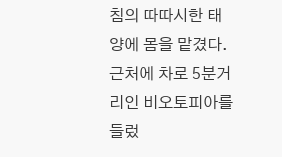침의 따따시한 태양에 몸을 맡겼다.
근처에 차로 5분거리인 비오토피아를 들렀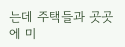는데 주택들과 곳곳에 미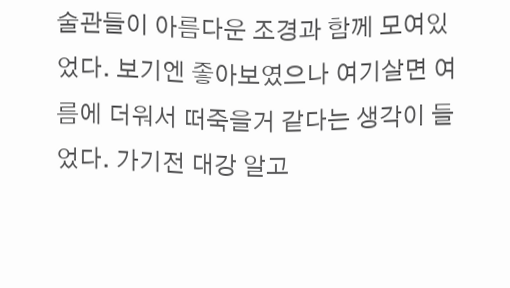술관들이 아름다운 조경과 함께 모여있었다. 보기엔 좋아보였으나 여기살면 여름에 더워서 떠죽을거 같다는 생각이 들었다. 가기전 대강 알고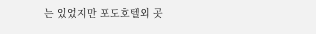는 있었지만 포도호텔외 곳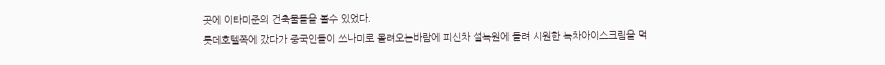곳에 이타미준의 건축물들을 볼수 있었다.
롯데호텔쪽에 갔다가 중국인들이 쓰나미로 몰려오는바람에 피신차 설녹원에 들려 시원한 녹차아이스크림을 먹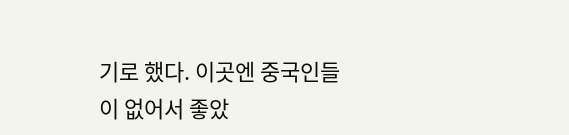기로 했다. 이곳엔 중국인들이 없어서 좋았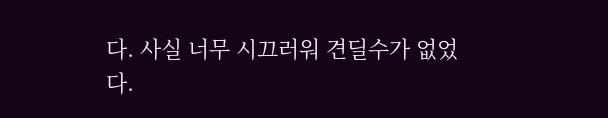다. 사실 너무 시끄러워 견딜수가 없었다.